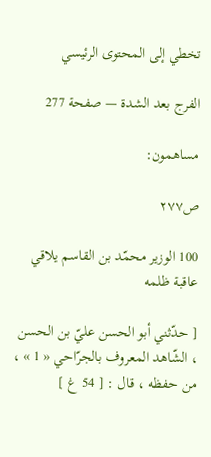تخطي إلى المحتوى الرئيسي

الفرج بعد الشدة — صفحة 277

مساهمون:

ص٢٧٧

100 الوزير محمّد بن القاسم يلاقي عاقبة ظلمه

[ حدّثني أبو الحسن عليّ بن الحسن ، الشّاهد المعروف بالجرّاحي « 1 » ، من حفظه ، قال : [ 54 غ ]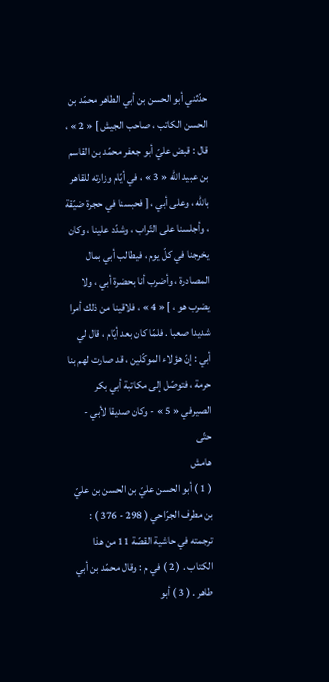حدّثني أبو الحسن بن أبي الطاهر محمّد بن الحسن الكاتب ، صاحب الجيش ] « 2 » ، قال : قبض عليّ أبو جعفر محمّد بن القاسم بن عبيد اللّه « 3 » ، في أيّام وزارته للقاهر باللّه ، وعلى أبي ، [ فحبسنا في حجرة ضيّقة ، وأجلسنا على التّراب ، وشدّد علينا ، وكان يخرجنا في كلّ يوم ، فيطالب أبي بمال المصادرة ، وأضرب أنا بحضرة أبي ، ولا يضرب هو ، ] « 4 » ، فلاقينا من ذلك أمرا شديدا صعبا . فلمّا كان بعد أيّام ، قال لي أبي : إنّ هؤلاء الموكّلين ، قد صارت لهم بنا حرمة ، فتوصّل إلى مكاتبة أبي بكر الصيرفي « 5 » - وكان صديقا لأبي - حتّى
هامش
( 1 ) أبو الحسن عليّ بن الحسن بن عليّ بن مطرف الجرّاحي ( 298 - 376 ) : ترجمته في حاشية القصّة 11 من هذا الكتاب . ( 2 ) في م : وقال محمّد بن أبي طاهر . ( 3 ) أبو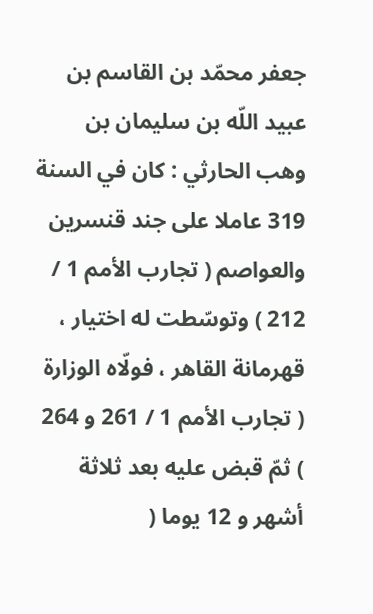جعفر محمّد بن القاسم بن عبيد اللّه بن سليمان بن وهب الحارثي : كان في السنة 319 عاملا على جند قنسرين والعواصم ( تجارب الأمم 1 / 212 ) وتوسّطت له اختيار ، قهرمانة القاهر ، فولّاه الوزارة ( تجارب الأمم 1 / 261 و 264 ) ثمّ قبض عليه بعد ثلاثة أشهر و 12 يوما (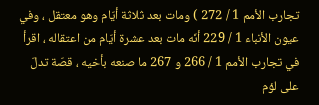تجارب الأمم 1 / 272 ) ومات بعد ثلاثة أيّام وهو معتقل ، وفي عيون الأنباء 1 / 229 أنّه مات بعد عشرة أيّام من اعتقاله ، اقرأ في تجارب الأمم 1 / 266 و 267 ما صنعه بأخيه ، قصّة تدلّ على لؤم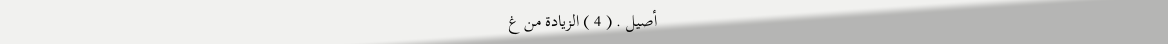أصيل . ( 4 ) الزيادة من غ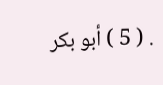. ( 5 ) أبو بكر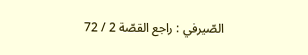الصّيرفي : راجع القصّة 2 / 72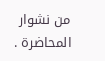من نشوار المحاضرة .